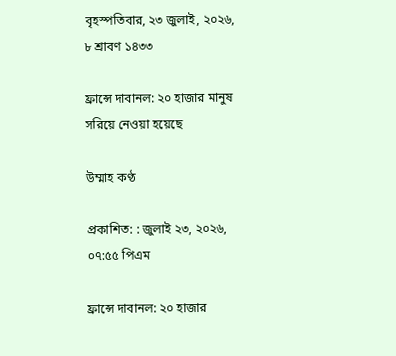বৃহস্পতিবার, ২৩ জুলাই, ২০২৬, ৮ শ্রাবণ ১৪৩৩

ফ্রান্সে দাবানল: ২০ হাজার মানুষ সরিয়ে নেওয়া হয়েছে

উম্মাহ কণ্ঠ

প্রকাশিত: : জুলাই ২৩, ২০২৬, ০৭:৫৫ পিএম

ফ্রান্সে দাবানল: ২০ হাজার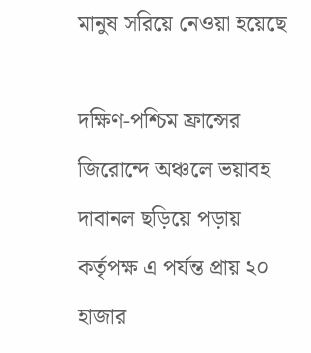মানুষ সরিয়ে নেওয়া হয়েছে

দক্ষিণ-পশ্চিম ফ্রান্সের জিরোন্দে অঞ্চলে ভয়াবহ দাবানল ছড়িয়ে পড়ায় কর্তৃপক্ষ এ পর্যন্ত প্রায় ২০ হাজার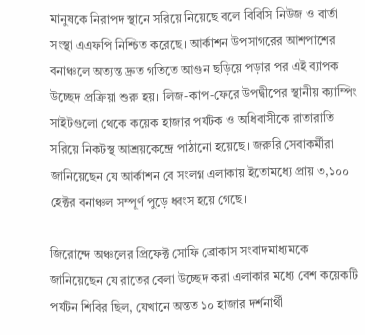মানুষকে নিরাপদ স্থানে সরিয়ে নিয়েছে বলে বিবিসি নিউজ ও বার্তা সংস্থা এএফপি নিশ্চিত করেছে। আর্কাশন উপসাগরের আশপাশের বনাঞ্চলে অত্যন্ত দ্রুত গতিতে আগুন ছড়িয়ে পড়ার পর এই ব্যাপক উচ্ছেদ প্রক্রিয়া শুরু হয়। লিজ-কাপ-ফেরে উপদ্বীপের স্থানীয় ক্যাম্পিং সাইটগুলো থেকে কয়েক হাজার পর্যটক ও অধিবাসীকে রাতারাতি সরিয়ে নিকটস্থ আশ্রয়কেন্দ্রে পাঠানো হয়েছে। জরুরি সেবাকর্মীরা জানিয়েছেন যে আর্কাশন বে সংলগ্ন এলাকায় ইতোমধ্যে প্রায় ৩,১০০ হেক্টর বনাঞ্চল সম্পূর্ণ পুড়ে ধ্বংস হয়ে গেছে।

জিরোন্দে অঞ্চলের প্রিফেক্ট সোফি ব্রোকাস সংবাদমাধ্যমকে জানিয়েছেন যে রাতের বেলা উচ্ছেদ করা এলাকার মধ্যে বেশ কয়েকটি পর্যটন শিবির ছিল, যেখানে অন্তত ১০ হাজার দর্শনার্থী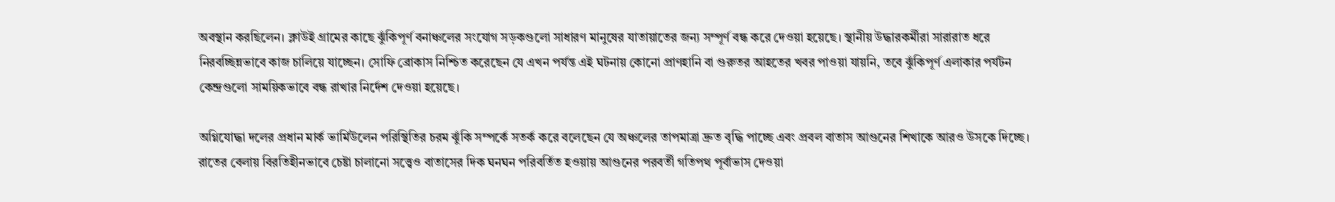অবস্থান করছিলেন। ক্লাউই গ্রামের কাছে ঝুঁকিপূর্ণ বনাঞ্চলের সংযোগ সড়কগুলো সাধারণ মানুষের যাতায়াতের জন্য সম্পূর্ণ বন্ধ করে দেওয়া হয়েছে। স্থানীয় উদ্ধারকর্মীরা সারারাত ধরে নিরবচ্ছিন্নভাবে কাজ চালিয়ে যাচ্ছেন। সোফি ব্রোকাস নিশ্চিত করেছেন যে এখন পর্যন্ত এই ঘটনায় কোনো প্রাণহানি বা গুরুতর আহতের খবর পাওয়া যায়নি, তবে ঝুঁকিপূর্ণ এলাকার পর্যটন কেন্দ্রগুলো সাময়িকভাবে বন্ধ রাখার নির্দেশ দেওয়া হয়েছে।

অগ্নিযোদ্ধা দলের প্রধান মার্ক ভার্মিউলেন পরিস্থিতির চরম ঝুঁকি সম্পর্কে সতর্ক করে বলেছেন যে অঞ্চলের তাপমাত্রা দ্রুত বৃদ্ধি পাচ্ছে এবং প্রবল বাতাস আগুনের শিখাকে আরও উসকে দিচ্ছে। রাতের বেলায় বিরতিহীনভাবে চেষ্টা চালানো সত্ত্বেও বাতাসের দিক ঘনঘন পরিবর্তিত হওয়ায় আগুনের পরবর্তী গতিপথ পূর্বাভাস দেওয়া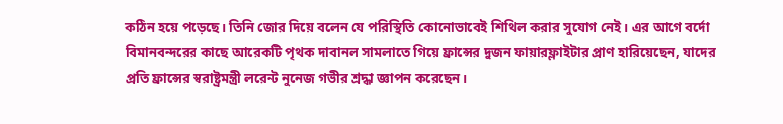কঠিন হয়ে পড়েছে। তিনি জোর দিয়ে বলেন যে পরিস্থিতি কোনোভাবেই শিথিল করার সুযোগ নেই। এর আগে বর্দো বিমানবন্দরের কাছে আরেকটি পৃথক দাবানল সামলাতে গিয়ে ফ্রান্সের দুজন ফায়ারফ্লাইটার প্রাণ হারিয়েছেন, যাদের প্রতি ফ্রান্সের স্বরাষ্ট্রমন্ত্রী লরেন্ট নুনেজ গভীর শ্রদ্ধা জ্ঞাপন করেছেন।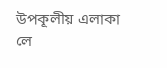উপকূলীয় এলাকা লে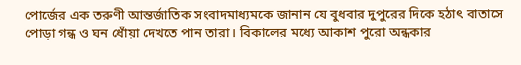পোর্জের এক তরুণী আন্তর্জাতিক সংবাদমাধ্যমকে জানান যে বুধবার দুপুরের দিকে হঠাৎ বাতাসে পোড়া গন্ধ ও ঘন ধোঁয়া দেখতে পান তারা। বিকালের মধ্যে আকাশ পুরো অন্ধকার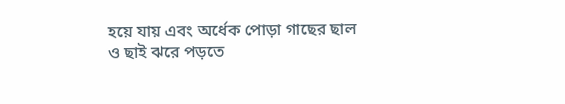হয়ে যায় এবং অর্ধেক পোড়া গাছের ছাল ও ছাই ঝরে পড়তে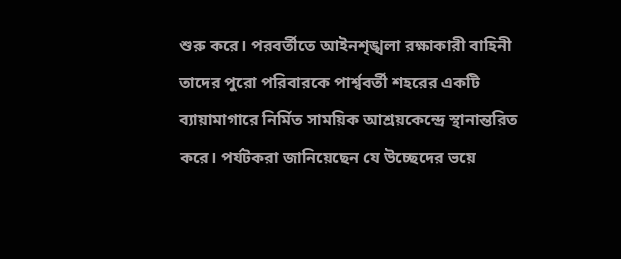শুরু করে। পরবর্তীতে আইনশৃঙ্খলা রক্ষাকারী বাহিনী তাদের পুরো পরিবারকে পার্শ্ববর্তী শহরের একটি ব্যায়ামাগারে নির্মিত সাময়িক আশ্রয়কেন্দ্রে স্থানান্তরিত করে। পর্যটকরা জানিয়েছেন যে উচ্ছেদের ভয়ে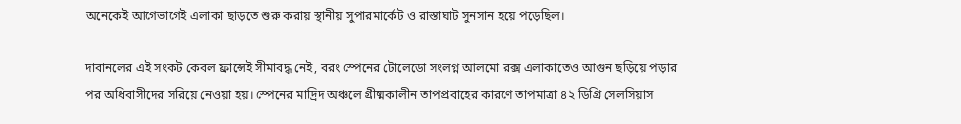অনেকেই আগেভাগেই এলাকা ছাড়তে শুরু করায় স্থানীয় সুপারমার্কেট ও রাস্তাঘাট সুনসান হয়ে পড়েছিল।

দাবানলের এই সংকট কেবল ফ্রান্সেই সীমাবদ্ধ নেই, বরং স্পেনের টোলেডো সংলগ্ন আলমো রক্স এলাকাতেও আগুন ছড়িয়ে পড়ার পর অধিবাসীদের সরিয়ে নেওয়া হয়। স্পেনের মাদ্রিদ অঞ্চলে গ্রীষ্মকালীন তাপপ্রবাহের কারণে তাপমাত্রা ৪২ ডিগ্রি সেলসিয়াস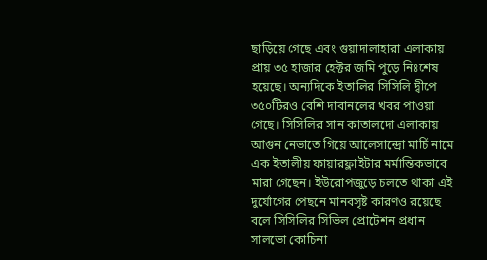ছাড়িয়ে গেছে এবং গুয়াদালাহারা এলাকায় প্রায় ৩৫ হাজার হেক্টর জমি পুড়ে নিঃশেষ হয়েছে। অন্যদিকে ইতালির সিসিলি দ্বীপে ৩৫০টিরও বেশি দাবানলের খবর পাওয়া গেছে। সিসিলির সান কাতালদো এলাকায় আগুন নেভাতে গিয়ে আলেসান্দ্রো মার্চি নামে এক ইতালীয় ফায়ারফ্লাইটার মর্মান্তিকভাবে মারা গেছেন। ইউরোপজুড়ে চলতে থাকা এই দুর্যোগের পেছনে মানবসৃষ্ট কারণও রয়েছে বলে সিসিলির সিভিল প্রোটেশন প্রধান সালভো কোচিনা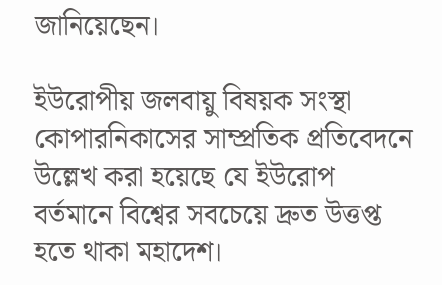জানিয়েছেন।

ইউরোপীয় জলবায়ু বিষয়ক সংস্থা কোপারনিকাসের সাম্প্রতিক প্রতিবেদনে উল্লেখ করা হয়েছে যে ইউরোপ বর্তমানে বিশ্বের সবচেয়ে দ্রুত উত্তপ্ত হতে থাকা মহাদেশ।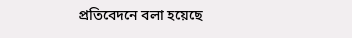প্রতিবেদনে বলা হয়েছে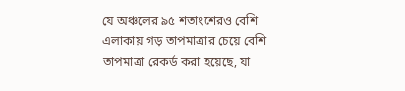যে অঞ্চলের ৯৫ শতাংশেরও বেশি এলাকায় গড় তাপমাত্রার চেয়ে বেশি তাপমাত্রা রেকর্ড করা হয়েছে, যা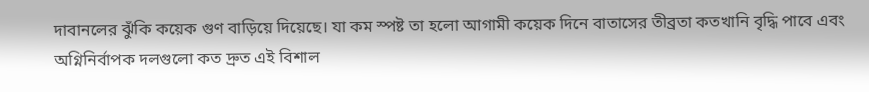দাবানলের ঝুঁকি কয়েক গুণ বাড়িয়ে দিয়েছে। যা কম স্পষ্ট তা হলো আগামী কয়েক দিনে বাতাসের তীব্রতা কতখানি বৃদ্ধি পাবে এবং অগ্নিনির্বাপক দলগুলো কত দ্রুত এই বিশাল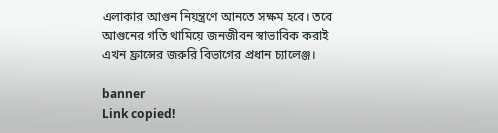এলাকার আগুন নিয়ন্ত্রণে আনতে সক্ষম হবে। তবে আগুনের গতি থামিয়ে জনজীবন স্বাভাবিক করাই এখন ফ্রান্সের জরুরি বিভাগের প্রধান চ্যালেঞ্জ।

banner
Link copied!